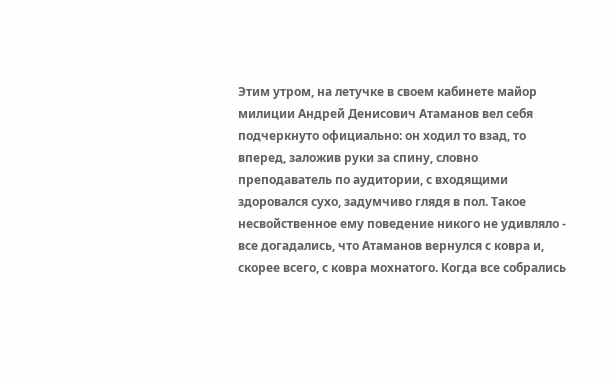Этим утром, на летучке в своем кабинете майор милиции Андрей Денисович Атаманов вел себя подчеркнуто официально: он ходил то взад, то вперед, заложив руки за спину, словно преподаватель по аудитории, с входящими здоровался сухо, задумчиво глядя в пол. Такое несвойственное ему поведение никого не удивляло - все догадались, что Атаманов вернулся с ковра и, скорее всего, с ковра мохнатого. Когда все собрались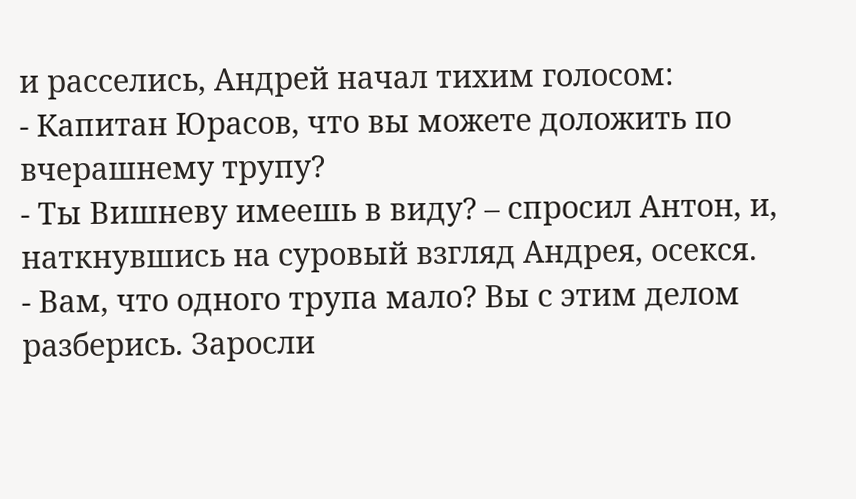и расселись, Андрей начал тихим голосом:
- Капитан Юрасов, что вы можете доложить по вчерашнему трупу?
- Ты Вишневу имеешь в виду? – спросил Антон, и, наткнувшись на суровый взгляд Андрея, осекся.
- Вам, что одного трупа мало? Вы с этим делом разберись. Заросли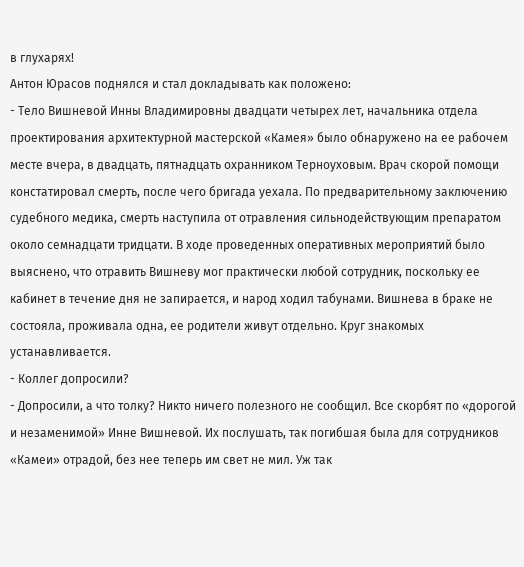в глухарях!
Антон Юрасов поднялся и стал докладывать как положено:
- Тело Вишневой Инны Владимировны двадцати четырех лет, начальника отдела проектирования архитектурной мастерской «Камея» было обнаружено на ее рабочем месте вчера, в двадцать, пятнадцать охранником Терноуховым. Врач скорой помощи констатировал смерть, после чего бригада уехала. По предварительному заключению судебного медика, смерть наступила от отравления сильнодействующим препаратом около семнадцати тридцати. В ходе проведенных оперативных мероприятий было выяснено, что отравить Вишневу мог практически любой сотрудник, поскольку ее кабинет в течение дня не запирается, и народ ходил табунами. Вишнева в браке не состояла, проживала одна, ее родители живут отдельно. Круг знакомых устанавливается.
- Коллег допросили?
- Допросили, а что толку? Никто ничего полезного не сообщил. Все скорбят по «дорогой и незаменимой» Инне Вишневой. Их послушать, так погибшая была для сотрудников «Камеи» отрадой, без нее теперь им свет не мил. Уж так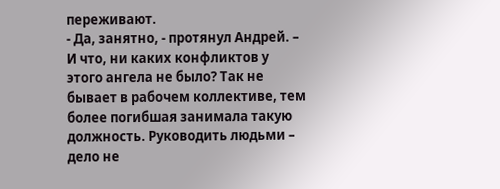переживают.
- Да, занятно, - протянул Андрей. – И что, ни каких конфликтов у этого ангела не было? Так не бывает в рабочем коллективе, тем более погибшая занимала такую должность. Руководить людьми – дело не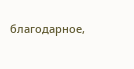благодарное,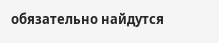обязательно найдутся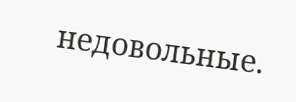недовольные.